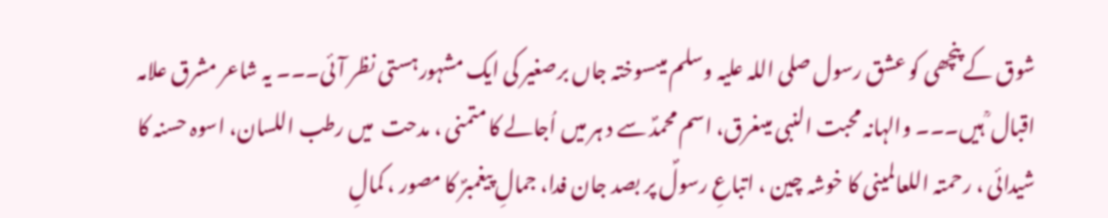شوق کے پنچھی کو عشق رسول صلی اللہ علیہ وسلم میںسوختہ جاں برصغیر کی ایک مشہورہستی نظر آئی۔۔۔ یہ شاعر مشرق علامہ اقبال ؒ ہیں۔۔۔ والہانہ محبت النبی میںغرق، اسم محمدؐ سے د ہر میں اُجالے کا متمنی ، مدحت  میں رطب اللسان، اسوہ حسنہ کا شیدائی ، رحمتہ اللعالمینی کا خوشہ چین ، اتباعِ رسولؐ پر بصد جان فدا، جمالِ پیغمبرؐ کا مصور ، کمالِ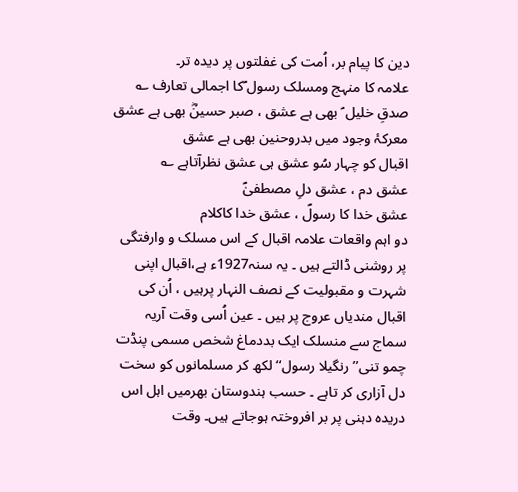دین کا پیام بر، اُمت کی غفلتوں پر دیدہ تر۔
علامہ کا منہج ومسلک رسول ؐکا اجمالی تعارف ؎
صدقِ خلیل ؑ بھی ہے عشق ، صبر حسینؓ بھی ہے عشق
معرکۂ وجود میں بدروحنین بھی ہے عشق
اقبال کو چہار سُو عشق ہی عشق نظرآتاہے ؎
عشق دم ، عشق دلِ مصطفیٰؐ
عشق خدا کا رسولؐ ، عشق خدا کاکلام
دو اہم واقعات علامہ اقبال کے اس مسلک و وارفتگی پر روشنی ڈالتے ہیں ۔ یہ سنہ1927ء ہے،اقبال اپنی شہرت و مقبولیت کے نصف النہار پرہیں ، اُن کی اقبال مندیاں عروج پر ہیں ۔ عین اُسی وقت آریہ سماج سے منسلک ایک بددماغ شخص مسمی پنڈت چمو تنی’’رنگیلا رسول‘‘ لکھ کر مسلمانوں کو سخت دل آزاری کر تاہے ۔ حسب ہندوستان بھرمیں اہل اس دریدہ دہنی پر بر افروختہ ہوجاتے ہیں۔ وقت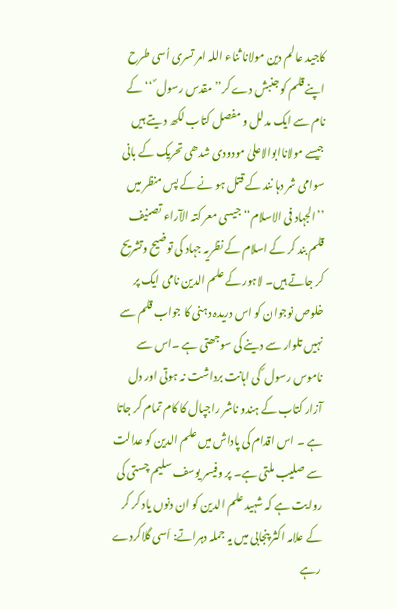کاجید عالم دین مولانا ثناء اللہ امر تسری اُسی طرح اپنے قلم کو جنبش دے کر’’مقدس رسول ؐ ‘‘ کے نام سے ایک مدلل و مفصل کتاب لکھ د یتے ہیں جیسے مولاناابوالاعلیٰ مودودی شدھی تحریک کے بانی سوامی شر دہا نند کے قتل ہو نے کے پس منظر میں ’’الجہاد فی الاسلام‘‘ جیسی معر کتہ الآراء تصنیف قلم بند کر کے اسلام کے نظریہ جہاد کی توضیح وتشریح کر جاتے ہیں۔ لاہور کے علم الدین نامی ایک پر خلوص نوجوان کو اس دریدہ دہنی کا جواب قلم سے نہیں تلوار سے دینے کی سوجھتی ہے ۔اس سے ناموس رسول ؐ کی اہانت برداشت نہ ہوتی اور دل آزار کتاب کے ہندو ناشر راجپال کا کام تمام کر جاتا ہے ۔ اس اقدام کی پاداش میں علم الدین کو عدالت سے صلیب ملتی ہے۔ پر وفیسر یوسف سلیم چستی کی روایت ہے کہ شہید علم الدین کو ان دنوں یاد کر کر کے علامہ اکثر پنجابی میں یہ جملہ دہراتے: اَسی گلاکردے رہے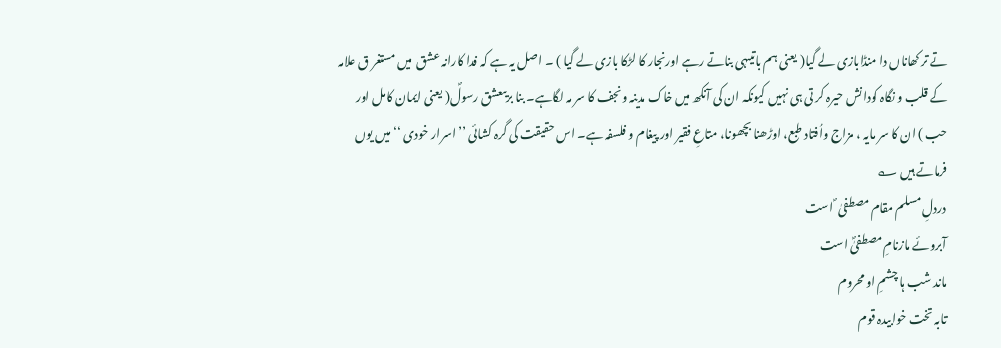تے تر کھاناں دا منڈابازی لے گیا( یعنی ہم باتیںہی بناتے رہے اورنجار کا لڑکا بازی لے گیا ) ۔ اصل یہ ہے کہ فدا کارانہ عشق  میں مستغر ق علامہ کے قلب و نگاہ کودانش حیرہ کر تی ہی نہیں کیونکہ ان کی آنکھ میں خاک مدینہ ونجف کا سر مہ لگاہے۔ بنا بریںعشق رسولؐ( یعنی ایمان کامل اور حب ) ان کا سر مایہ ، مزاج واُفتاد طبع، اوڑھنا بچھونا، متاعِ فقیر اور پیغام و فلسفہ ہے۔ اس حقیقت کی گرہ کشائی ’’اسرار خودی ‘‘ میں یوں فرماتے ہیں ؎
دردلِ مسلم مقام مصطفیٰ ؐ است
آبروئے مازنامِ مصطفیٰؐ است
ماند شب ہا چشمِ او محروم
تابہ تخت خوابیدہ قوم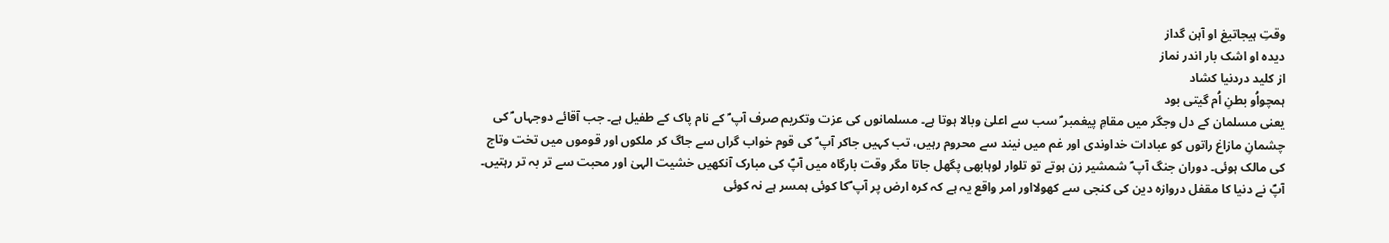وقتِ ہیجاتیغ او آہن گداز
دیدہ او اشک بار اندر نماز
از کلید دردنیا کشاد
ہمچواُو بطنِ اُم گیتی بود
یعنی مسلمان کے دل وجگر میں مقامِ پیغمبر ؐ سب سے اعلیٰ وبالا ہوتا ہے۔ مسلمانوں کی عزت وتکریم صرف آپ ؐ کے نام پاک کے طفیل ہے۔ جب آقائے دوجہاں ؐ کی چشمانِ مازاغ راتوں کو عبادات خداوندی اور غم میں نیند سے محروم رہیں، تب کہیں جاکر آپ ؐ کی قوم خواب گراں سے جاگ کر ملکوں اور قوموں میں تخت وتاج کی مالک ہوئی۔ دوران جنگ آپ ؐ شمشیر زن ہوتے تو تلوار لوہابھی پگھل جاتا مگر وقت بارگاہ میں آپؐ کی مبارک آنکھیں خشیت الہیٰ اور محبت سے تر بہ تر رہتیں۔ آپؐ نے دنیا کا مقفل دروازہ دین کی کنجی سے کھولااور امر واقع یہ ہے کہ کرہ ارض پر آپ ؐکا کوئی ہمسر ہے نہ کوئی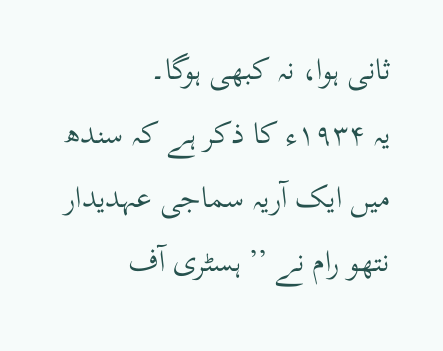ثانی ہوا، نہ کبھی ہوگا۔
یہ ۱۹۳۴ء کا ذکر ہے کہ سندھ میں ایک آریہ سماجی عہدیدار نتھو رام نے ’’ ہسٹری آف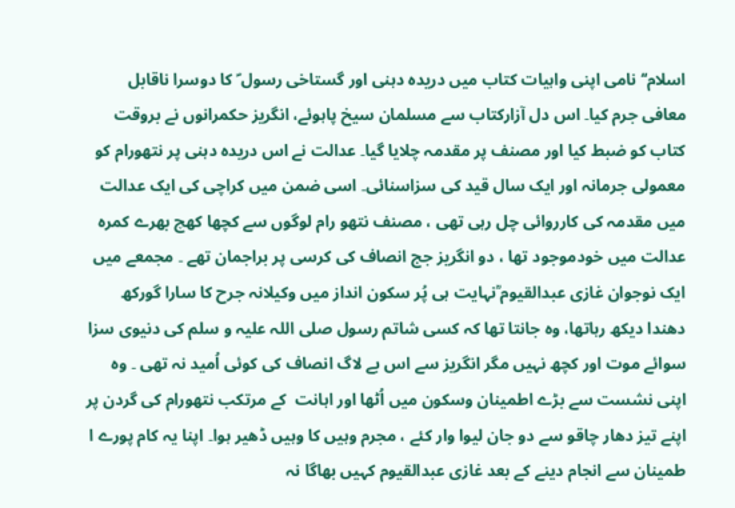اسلام‘‘ نامی اپنی واہیات کتاب میں دریدہ دہنی اور گستاخی رسول ؐ کا دوسرا ناقابل معافی جرم کیا۔ اس دل آزارکتاب سے مسلمان سیخ پاہوئے، انگریز حکمرانوں نے بروقت کتاب کو ضبط کیا اور مصنف پر مقدمہ چلایا گیا۔ عدالت نے اس دریدہ دہنی پر نتھورام کو معمولی جرمانہ اور ایک سال قید کی سزاسنائی۔ اسی ضمن میں کراچی کی ایک عدالت میں مقدمہ کی کارروائی چل رہی تھی ، مصنف نتھو رام لوگوں سے کچھا کھچ بھرے کمرہ عدالت میں خودموجود تھا ، دو انگریز جج انصاف کی کرسی پر براجمان تھے ۔ مجمعے میں ایک نوجوان غازی عبدالقیوم ؒنہایت ہی پُر سکون انداز میں وکیلانہ جرح کا سارا گورکھ دھندا دیکھ رہاتھا، وہ جانتا تھا کہ کسی شاتم رسول صلی اللہ علیہ و سلم کی دنیوی سزا سوائے موت اور کچھ نہیں مگر انگریز سے اس بے لاگ انصاف کی کوئی اُمید نہ تھی ۔ وہ اپنی نشست سے بڑے اطمینان وسکون میں اُٹھا اور اہانت  کے مرتکب نتھورام کی گردن پر اپنے تیز دھار چاقو سے دو جان لیوا وار کئے ، مجرم وہیں کا وہیں ڈھیر ہوا۔ اپنا یہ کام پورے ا طمینان سے انجام دینے کے بعد غازی عبدالقیوم کہیں بھاگا نہ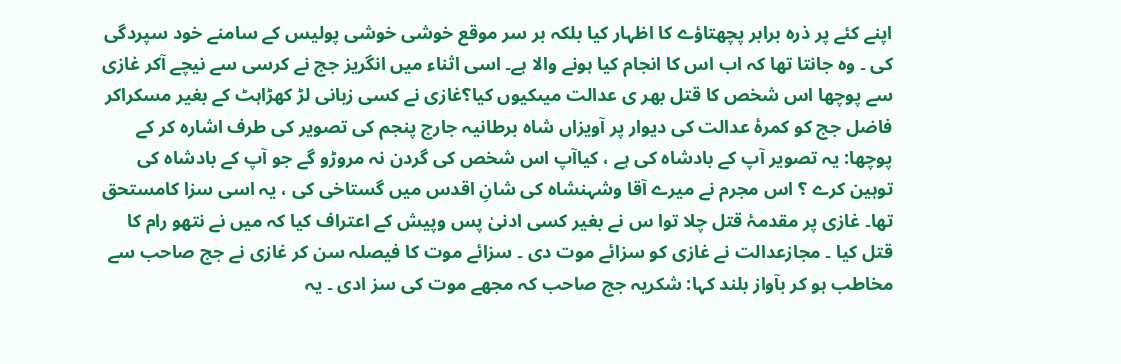اپنے کئے پر ذرہ برابر پچھتاؤے کا اظہار کیا بلکہ بر سر موقع خوشی خوشی پولیس کے سامنے خود سپردگی کی ۔ وہ جانتا تھا کہ اب اس کا انجام کیا ہونے والا ہے۔ اسی اثناء میں انگریز جج نے کرسی سے نیچے آکر غازی سے پوچھا اس شخص کا قتل بھر ی عدالت میںکیوں کیا؟غازی نے کسی زبانی لڑ کھڑاہٹ کے بغیر مسکراکر فاضل جج کو کمرۂ عدالت کی دیوار پر آویزاں شاہ برطانیہ جارج پنجم کی تصویر کی طرف اشارہ کر کے پوچھا: یہ تصویر آپ کے بادشاہ کی ہے ، کیاآپ اس شخص کی گردن نہ مروڑو گے جو آپ کے بادشاہ کی توہین کرے ؟ اس مجرم نے میرے آقا وشہنشاہ کی شانِ اقدس میں گستاخی کی ، یہ اسی سزا کامستحق تھا۔ غازی پر مقدمۂ قتل چلا توا س نے بغیر کسی ادنیٰ پس وپیش کے اعتراف کیا کہ میں نے نتھو رام کا قتل کیا ۔ مجازعدالت نے غازی کو سزائے موت دی ۔ سزائے موت کا فیصلہ سن کر غازی نے جج صاحب سے مخاطب ہو کر بآواز بلند کہا: شکریہ جج صاحب کہ مجھے موت کی سز ادی ۔ یہ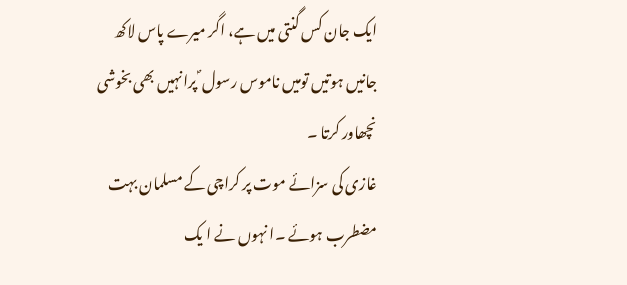ایک جان کس گنتی میں ہے، اگر میرے پاس لاکھ جانیں ہوتیں تومیں ناموس رسول ؐ پرانہیں بھی بخوشی نچھاور کرتا ۔
غازی کی سزائے موت پر کراچی کے مسلمان بہت مضطرب ہوئے ۔ا نہوں نے ا یک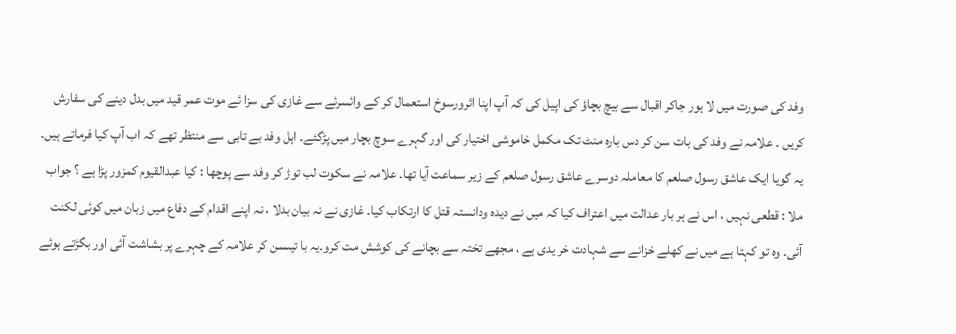وفد کی صورت میں لا ہور جاکر اقبال سے بیچ بچاؤ کی اپیل کی کہ آپ اپنا اثرورسوخ استعمال کر کے وائسرئے سے غازی کی سزا ئے موت عمر قید میں بدل دینے کی سفارش کریں ۔ علامہ نے وفد کی بات سن کر دس بارہ منٹ تک مکمل خاموشی اختیار کی اور گہرے سوچ بچار میں پڑگئے۔ اہل وفد بے تابی سے منتظر تھے کہ اب آپ کیا فرماتے ہیں۔ یہ گویا ایک عاشق رسول صلعم کا معاملہ دوسرے عاشق رسول صلعم کے زیر سماعت آیا تھا۔ علامہ نے سکوت لب توڑ کر وفد سے پوچھا : کیا عبدالقیوم کمزور پڑا ہے ؟ جواب ملا : قطعی نہیں ، اس نے ہر بار عدالت میں اعتراف کیا کہ میں نے دیدہ ودانستہ قتل کا ارتکاب کیا۔ غازی نے نہ بیان بدلا ، نہ اپنے اقدام کے دفاع میں زبان میں کوئی لکنت آئی۔ وہ تو کہتا ہے میں نے کھلے خزانے سے شہادت خر یدی ہے ، مجھے تختہ سے بچانے کی کوشش مت کرو۔یہ با تیںسن کر علامہ کے چہرے پر بشاشت آئی اور بگڑتے ہوئے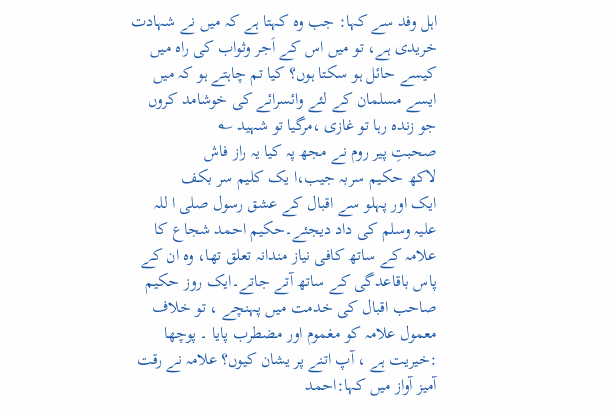اہل وفد سے کہا: جب وہ کہتا ہے کہ میں نے شہادت خریدی ہے، تو میں اس کے اَجر وثواب کی راہ میں کیسے حائل ہو سکتا ہوں؟ کیا تم چاہتے ہو کہ میں ایسے مسلمان کے لئے وائسرائے کی خوشامد کروں جو زندہ رہا تو غازی ،مرگیا تو شہید ؎
صحبتِ پیر روم نے مجھ پہ کیا یہ راز فاش
لاکھ حکیم سربہ جیب،ا یک کلیم سر بکف
ایک اور پہلو سے اقبال کے عشق رسول صلی ا للہ علیہ وسلم کی داد دیجئے۔حکیم احمد شجاع کا علامہ کے ساتھ کافی نیاز مندانہ تعلق تھا، وہ ان کے پاس باقاعدگی کے ساتھ آتے جاتے۔ایک روز حکیم صاحب اقبال کی خدمت میں پہنچے ، تو خلاف معمول علامہ کو مغموم اور مضطرب پایا ۔ پوچھا :خیریت ہے ، آپ اتنے پر یشان کیوں؟ علامہ نے رقت آمیز آواز میں کہا:احمد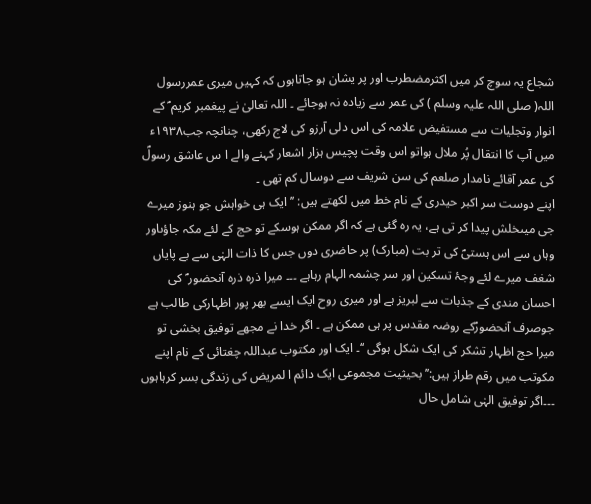شجاع یہ سوچ کر میں اکثرمضطرب اور پر یشان ہو جاتاہوں کہ کہیں میری عمررسول اللہ( صلی اللہ علیہ وسلم ) کی عمر سے زیادہ نہ ہوجائے ۔ اللہ تعالیٰ نے پیغمبر کریم ؐ کے انوار وتجلیات سے مستفیض علامہ کی اس دلی آرزو کی لاج رکھی، چنانچہ جب۱۹۳۸ء میں آپ کا انتقال پُر ملال ہواتو اس وقت پچیس ہزار اشعار کہنے والے ا س عاشق رسولؐ کی عمر آقائے نامدار صلعم کی سن شریف سے دوسال کم تھی ۔
اپنے دوست سر اکبر حیدری کے نام خط میں لکھتے ہیں: ’’ایک ہی خواہش جو ہنوز میرے جی میںخلش پیدا کر تی ہے، یہ رہ گئی ہے کہ اگر ممکن ہوسکے تو حج کے لئے مکہ جاؤںاور وہاں سے اس ہستیؐ کی تر بت (مبارک) پر حاضری دوں جس کا ذات الہٰی سے بے پایاں شغف میرے لئے وجۂ تسکین اور سر چشمہ الہام رہاہے ۔۔۔ میرا ذرہ ذرہ آنحضور ؐ کی احسان مندی کے جذبات سے لبریز ہے اور میری روح ایک ایسے بھر پور اظہارکی طالب ہے جوصرف آنحضورؐکے روضہ مقدس پر ہی ممکن ہے ۔ اگر خدا نے مجھے توفیق بخشی تو میرا حج اظہار تشکر کی ایک شکل ہوگی ‘‘۔ ایک اور مکتوب عبداللہ چغتائی کے نام اپنے مکوتب میں رقم طراز ہیں:’’ بحیثیت مجموعی ایک دائم ا لمریض کی زندگی بسر کرہاہوں ۔۔۔اگر توفیق الہٰی شامل حال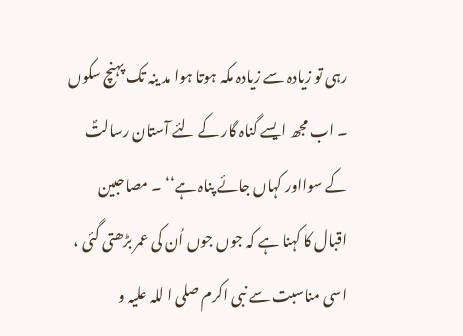رہی تو زیادہ سے زیادہ مکہ ہوتا ہوا مد ینہ تک پہنچ سکوں ۔ اب مجھ ایسے گناہ گار کے لئے آستان رسالتؐ کے سوااور کہاں جائے پناہ ہے‘‘ ۔ مصاحبین اقبال کا کہنا ہے کہ جوں جوں اُن کی عمر بڑھتی گئی ، اسی مناسبت سے نبی اکرم صلی ا للہ علیہ و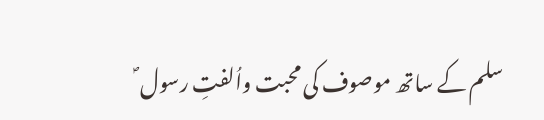سلم کے ساتھ موصوف کی محبت واُلفتِ رسول ؐ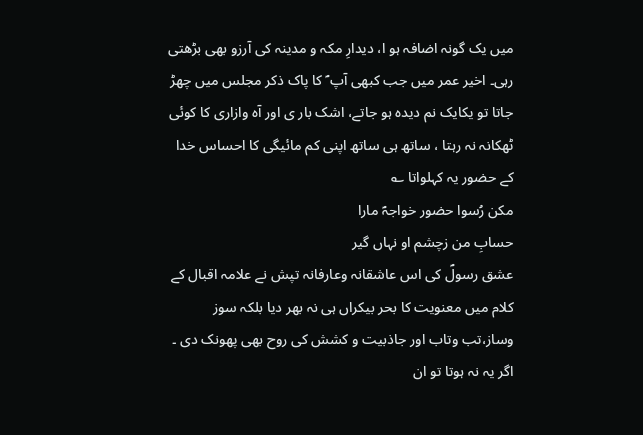میں یک گونہ اضافہ ہو ا، دیدارِ مکہ و مدینہ کی آرزو بھی بڑھتی رہی۔ اخیر عمر میں جب کبھی آپ ؐ کا پاک ذکر مجلس میں چھڑ جاتا تو یکایک نم دیدہ ہو جاتے، اشک بار ی اور آہ وازاری کا کوئی ٹھکانہ نہ رہتا ، ساتھ ہی ساتھ اپنی کم مائیگی کا احساس خدا کے حضور یہ کہلواتا ؎
مکن رُسوا حضور خواجہؐ مارا
حسابِ من زچشم او نہاں گیر
عشق رسولؐ کی اس عاشقانہ وعارفانہ تپش نے علامہ اقبال کے کلام میں معنویت کا بحر بیکراں ہی نہ بھر دیا بلکہ سوز وساز،تب وتاب اور جاذبیت و کشش کی روح بھی پھونک دی ۔ اگر یہ نہ ہوتا تو ان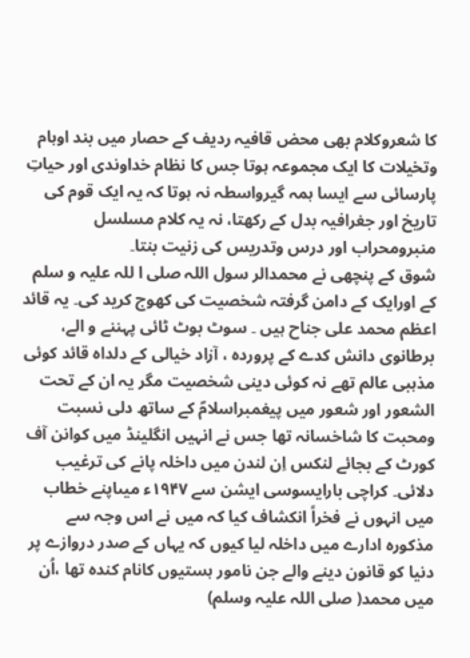کا شعروکلام بھی محض قافیہ ردیف کے حصار میں بند اوہام وتخیلات کا ایک مجموعہ ہوتا جس کا نظام خداوندی اور حیاتِ پارسائی سے ایسا ہمہ گیرواسطہ نہ ہوتا کہ یہ ایک قوم کی تاریخ اور جغرافیہ بدل کے رکھتا، نہ یہ کلام مسلسل منبرومحراب اور درس وتدریس کی زنیت بنتا۔
شوق کے پنچھی نے محمدالر سول اللہ صلی ا للہ علیہ و سلم کے اورایک کے دامن گرفتہ شخصیت کی کھوج کرید کی۔ یہ قائد اعظم محمد علی جناح ہیں ۔ سوٹ بوٹ ٹائی پہننے و الے، برطانوی دانش کدے کے پروردہ ، آزاد خیالی کے دلداہ قائد کوئی مذہبی عالم تھے نہ کوئی دینی شخصیت مگر یہ ان کے تحت الشعور اور شعور میں پیغمبراسلامؐ کے ساتھ دلی نسبت ومحبت کا شاخسانہ تھا جس نے انہیں انگلینڈ میں کوانن آف کورٹ کے بجائے لنکس اِن لندن میں داخلہ پانے کی ترغیب دلائی۔ کراچی بارایسوسی ایشن سے ۱۹۴۷ء میںاپنے خطاب میں انہوں نے فخراً انکشاف کیا کہ میں نے اس وجہ سے مذکورہ ادارے میں داخلہ لیا کیوں کہ یہاں کے صدر دروازے پر دنیا کو قانون دینے والے جن نامور ہستیوں کانام کندہ تھا ،اُن میں محمد( صلی اللہ علیہ وسلم)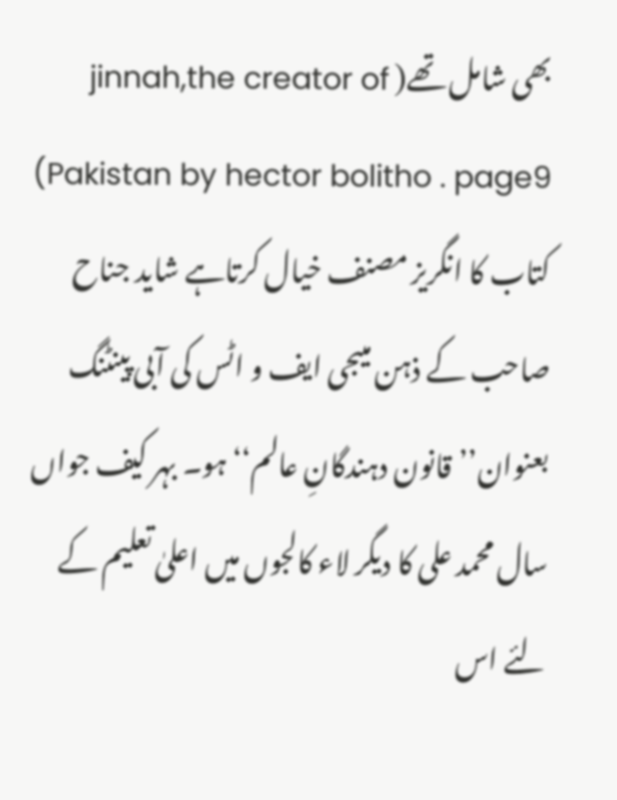بھی شامل تھے( jinnah,the creator of Pakistan by hector bolitho . page9)
کتاب کا انگریز مصنف خیال کرتاہے شاید جناح صاحب کے ذہن میںجی ایف و اٹس کی آبی پینٹنگ بعنوان’’قانون دہندگانِ عالم‘‘ ہو۔ بہر کیف جواں سال محمد علی کا دیگر لاء کالجوں میں اعلیٰ تعلیم کے لئے اس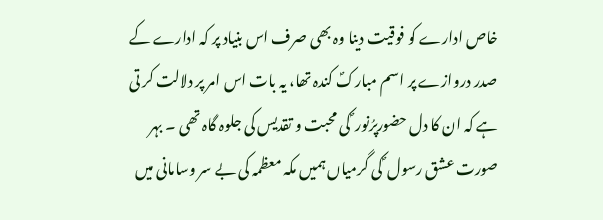خاص ادارے کو فوقیت دینا وہ بھی صرف اس بنیاد پر کہ ادارے کے صدر دروازے پر اسم مبارکؐ کندہ تھا، یہ بات اس امر پر دلالت کر تی ہے کہ ان کا دل حضورپرُنور ؐ کی محبت و تقدیس کی جلوہ گاہ تھی ۔ بہر صورت عشق رسول ؐ کی گرمیاں ہمیں مکہ معظمہ کی بے سر وسامانی میں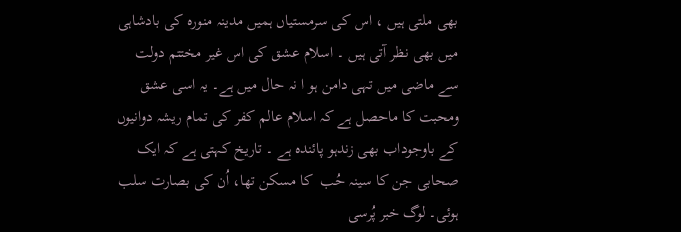بھی ملتی ہیں ، اس کی سرمستیاں ہمیں مدینہ منورہ کی بادشاہی میں بھی نظر آتی ہیں ۔ اسلام عشق کی اس غیر مختتم دولت سے ماضی میں تہی دامن ہو ا نہ حال میں ہے۔ یہ اسی عشق ومحبت کا ماحصل ہے کہ اسلام عالم کفر کی تمام ریشہ دوانیوں کے باوجوداب بھی زندہو پائندہ ہے ۔ تاریخ کہتی ہے کہ ایک صحابی جن کا سینہ حُب  کا مسکن تھا، اُن کی بصارت سلب ہوئی۔ لوگ خبر پُرسی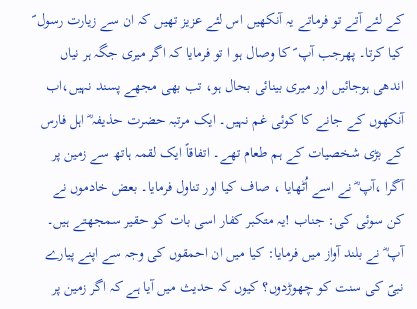کے لئے آتے تو فرماتے یہ آنکھیں اس لئے عزیز تھیں کہ ان سے زیارت رسول ؐ کیا کرتا۔ پھرجب آپ ؐ کا وصال ہو ا تو فرمایا کہ اگر میری جگہ ہر نیاں اندھی ہوجائیں اور میری بینائی بحال ہو، تب بھی مجھے پسند نہیں،اب آنکھوں کے جانے کا کوئی غم نہیں۔ ایک مرتبہ حضرت حذیفہ ؓ اہل فارس کے بڑی شخصیات کے ہم طعام تھے۔ اتفاقاً ایک لقمہ ہاتھ سے زمین پر آگرا ،آپ ؓ نے اسے اُٹھایا ، صاف کیا اور تناول فرمایا۔ بعض خادموں نے کن سوئی کی: جناب !یہ متکبر کفار اسی بات کو حقیر سمجھتے ہیں۔ آپ ؓ نے بلند آواز میں فرمایا: کیا میں ان احمقوں کی وجہ سے اپنے پیارے نبیؐ کی سنت کو چھوڑدوں؟ کیوں کہ حدیث میں آیا ہے کہ اگر زمین پر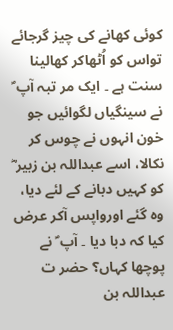کوئی کھانے کی چیز گرجائے تواس کو اُٹھاکر کھالینا سنت ہے ۔ ایک مر تبہ آپ ؐ نے سینگیاں لگوائیں جو خون انہوں نے چوس کر نکالا، اسے عبداللہ بن زبیر ؓ کو کہیں دبانے کے لئے دیا، وہ گئے اورواپس آکر عرض کیا کہ دبا دیا ۔ آپ ؐ نے پوچھا کہاں؟ حضر ت عبداللہ بن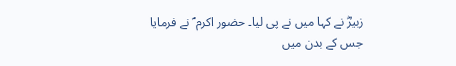زبیرؓ نے کہا میں نے پی لیا۔ حضور اکرم ؐ نے فرمایا جس کے بدن میں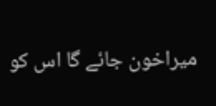میراخون جائے گا اس کو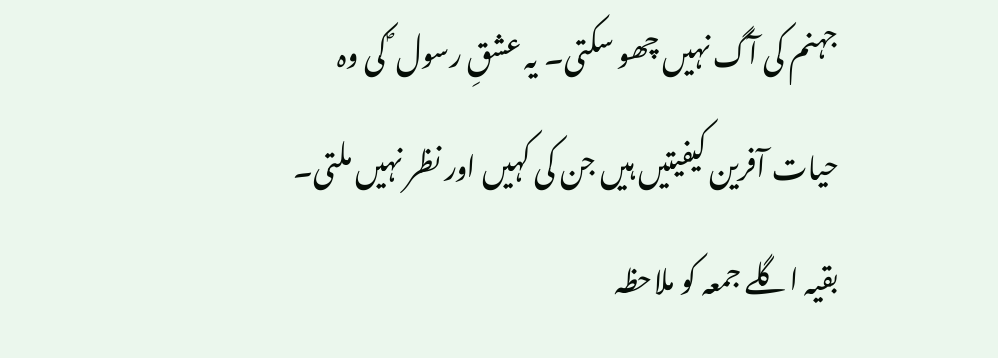جہنم کی آگ نہیں چھو سکتی۔ یہ عشقِ رسول ؐ کی وہ حیات آفرین کیفیتیں ہیں جن کی کہیں اور نظر نہیں ملتی۔
بقیہ اگلے جمعہ کو ملاحظہ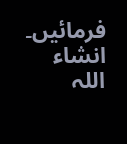فرمائیں۔ انشاء اللہ